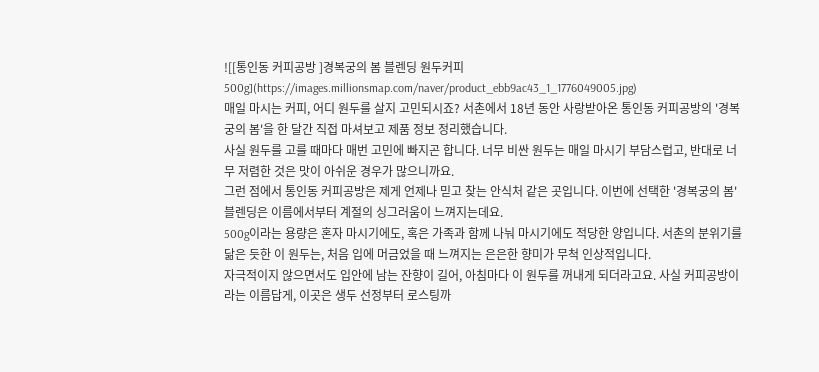![[통인동 커피공방 ]경복궁의 봄 블렌딩 원두커피 500g](https://images.millionsmap.com/naver/product_ebb9ac43_1_1776049005.jpg)
매일 마시는 커피, 어디 원두를 살지 고민되시죠? 서촌에서 18년 동안 사랑받아온 통인동 커피공방의 '경복궁의 봄'을 한 달간 직접 마셔보고 제품 정보 정리했습니다.
사실 원두를 고를 때마다 매번 고민에 빠지곤 합니다. 너무 비싼 원두는 매일 마시기 부담스럽고, 반대로 너무 저렴한 것은 맛이 아쉬운 경우가 많으니까요.
그런 점에서 통인동 커피공방은 제게 언제나 믿고 찾는 안식처 같은 곳입니다. 이번에 선택한 '경복궁의 봄' 블렌딩은 이름에서부터 계절의 싱그러움이 느껴지는데요.
500g이라는 용량은 혼자 마시기에도, 혹은 가족과 함께 나눠 마시기에도 적당한 양입니다. 서촌의 분위기를 닮은 듯한 이 원두는, 처음 입에 머금었을 때 느껴지는 은은한 향미가 무척 인상적입니다.
자극적이지 않으면서도 입안에 남는 잔향이 길어, 아침마다 이 원두를 꺼내게 되더라고요. 사실 커피공방이라는 이름답게, 이곳은 생두 선정부터 로스팅까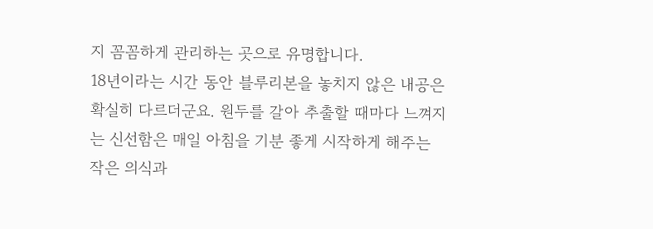지 꼼꼼하게 관리하는 곳으로 유명합니다.
18년이라는 시간 동안 블루리본을 놓치지 않은 내공은 확실히 다르더군요. 원두를 갈아 추출할 때마다 느껴지는 신선함은 매일 아침을 기분 좋게 시작하게 해주는 작은 의식과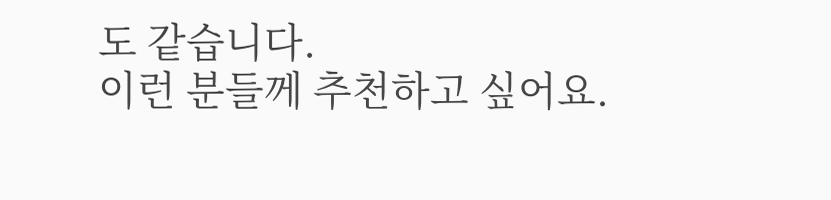도 같습니다.
이런 분들께 추천하고 싶어요.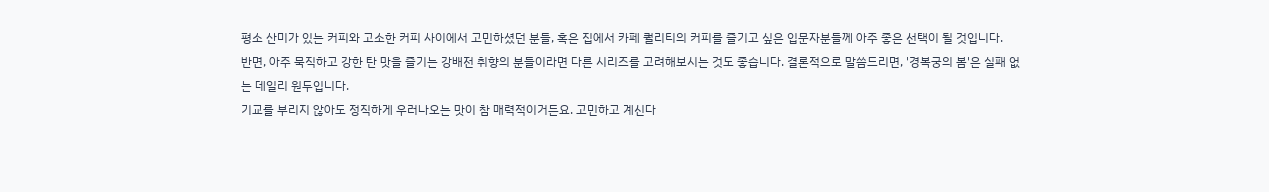평소 산미가 있는 커피와 고소한 커피 사이에서 고민하셨던 분들, 혹은 집에서 카페 퀄리티의 커피를 즐기고 싶은 입문자분들께 아주 좋은 선택이 될 것입니다.
반면, 아주 묵직하고 강한 탄 맛을 즐기는 강배전 취향의 분들이라면 다른 시리즈를 고려해보시는 것도 좋습니다. 결론적으로 말씀드리면, '경복궁의 봄'은 실패 없는 데일리 원두입니다.
기교를 부리지 않아도 정직하게 우러나오는 맛이 참 매력적이거든요. 고민하고 계신다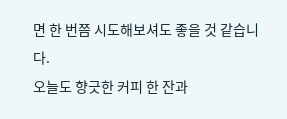면 한 번쯤 시도해보셔도 좋을 것 같습니다.
오늘도 향긋한 커피 한 잔과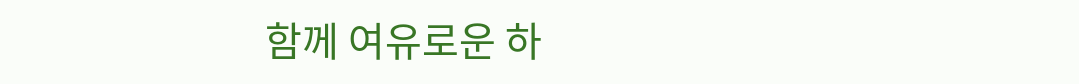함께 여유로운 하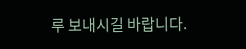루 보내시길 바랍니다.